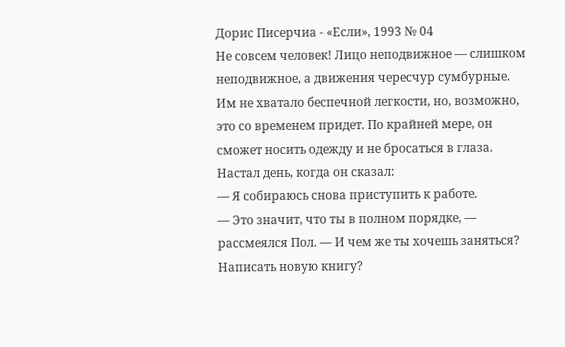Дорис Писерчиа - «Если», 1993 № 04
Не совсем человек! Лицо неподвижное — слишком неподвижное, а движения чересчур сумбурные. Им не хватало беспечной легкости, но, возможно, это со временем придет. По крайней мере, он сможет носить одежду и не бросаться в глаза.
Настал день, когда он сказал:
— Я собираюсь снова приступить к работе.
— Это значит, что ты в полном порядке, — рассмеялся Пол. — И чем же ты хочешь заняться? Написать новую книгу?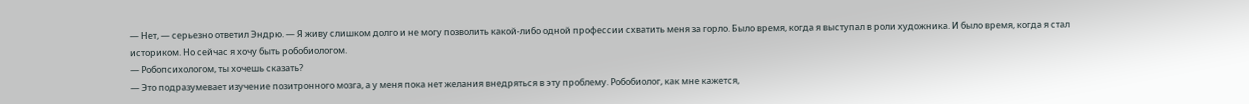— Нет, — серьезно ответил Эндрю. — Я живу слишком долго и не могу позволить какой-либо одной профессии схватить меня за горло. Было время, когда я выступал в роли художника. И было время, когда я стал историком. Но сейчас я хочу быть робобиологом.
— Робопсихологом, ты хочешь сказать?
— Это подразумевает изучение позитронного мозга, а у меня пока нет желания внедряться в эту проблему. Робобиолог, как мне кажется,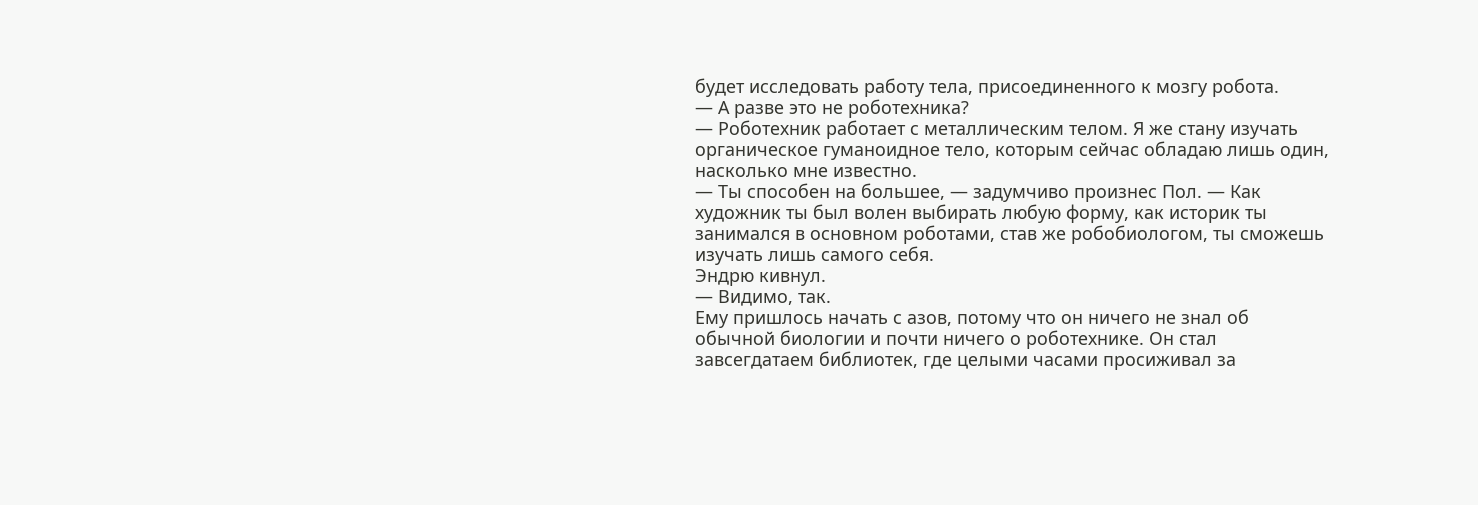будет исследовать работу тела, присоединенного к мозгу робота.
— А разве это не роботехника?
— Роботехник работает с металлическим телом. Я же стану изучать органическое гуманоидное тело, которым сейчас обладаю лишь один, насколько мне известно.
— Ты способен на большее, — задумчиво произнес Пол. — Как художник ты был волен выбирать любую форму, как историк ты занимался в основном роботами, став же робобиологом, ты сможешь изучать лишь самого себя.
Эндрю кивнул.
— Видимо, так.
Ему пришлось начать с азов, потому что он ничего не знал об обычной биологии и почти ничего о роботехнике. Он стал завсегдатаем библиотек, где целыми часами просиживал за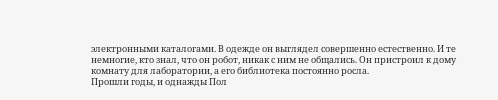электронными каталогами. В одежде он выглядел совершенно естественно. И те немногие, кто знал, что он робот, никак с ним не общались. Он пристроил к дому комнату для лаборатории, а его библиотека постоянно росла.
Прошли годы, и однажды Пол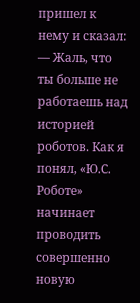пришел к нему и сказал:
— Жаль, что ты больше не работаешь над историей роботов. Как я понял, «Ю.С. Роботе» начинает проводить совершенно новую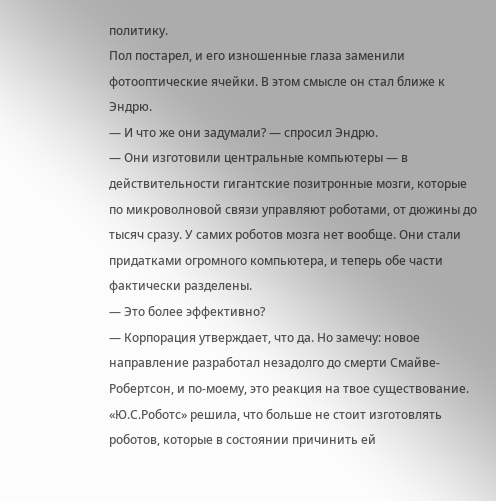политику.
Пол постарел, и его изношенные глаза заменили фотооптические ячейки. В этом смысле он стал ближе к Эндрю.
— И что же они задумали? — спросил Эндрю.
— Они изготовили центральные компьютеры — в действительности гигантские позитронные мозги, которые по микроволновой связи управляют роботами, от дюжины до тысяч сразу. У самих роботов мозга нет вообще. Они стали придатками огромного компьютера, и теперь обе части фактически разделены.
— Это более эффективно?
— Корпорация утверждает, что да. Но замечу: новое направление разработал незадолго до смерти Смайве-Робертсон, и по-моему, это реакция на твое существование. «Ю.С.Роботс» решила, что больше не стоит изготовлять роботов, которые в состоянии причинить ей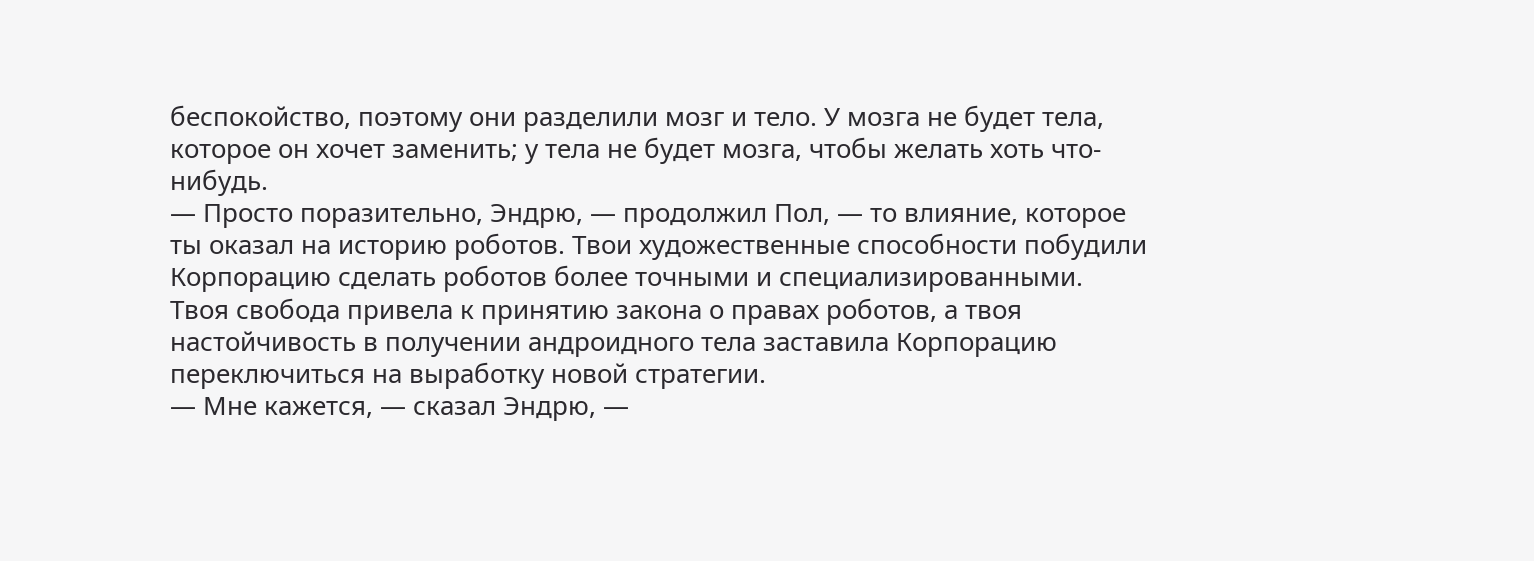беспокойство, поэтому они разделили мозг и тело. У мозга не будет тела, которое он хочет заменить; у тела не будет мозга, чтобы желать хоть что-нибудь.
— Просто поразительно, Эндрю, — продолжил Пол, — то влияние, которое ты оказал на историю роботов. Твои художественные способности побудили Корпорацию сделать роботов более точными и специализированными. Твоя свобода привела к принятию закона о правах роботов, а твоя настойчивость в получении андроидного тела заставила Корпорацию переключиться на выработку новой стратегии.
— Мне кажется, — сказал Эндрю, —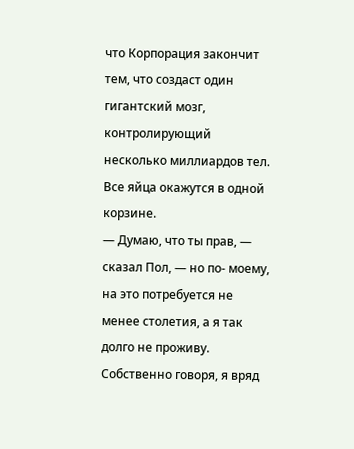что Корпорация закончит тем, что создаст один гигантский мозг, контролирующий несколько миллиардов тел. Все яйца окажутся в одной корзине.
— Думаю, что ты прав, — сказал Пол, — но по- моему, на это потребуется не менее столетия, а я так долго не проживу. Собственно говоря, я вряд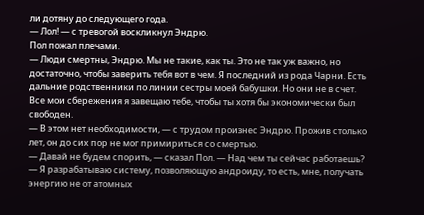ли дотяну до следующего года.
— Лол! — с тревогой воскликнул Эндрю.
Пол пожал плечами.
— Люди смертны, Эндрю. Мы не такие, как ты. Это не так уж важно, но достаточно, чтобы заверить тебя вот в чем. Я последний из рода Чарни. Есть дальние родственники по линии сестры моей бабушки. Но они не в счет. Все мои сбережения я завещаю тебе, чтобы ты хотя бы экономически был свободен.
— В этом нет необходимости, — с трудом произнес Эндрю. Прожив столько лет, он до сих пор не мог примириться со смертью.
— Давай не будем спорить, — сказал Пол. — Над чем ты сейчас работаешь?
— Я разрабатываю систему, позволяющую андроиду, то есть, мне, получать энергию не от атомных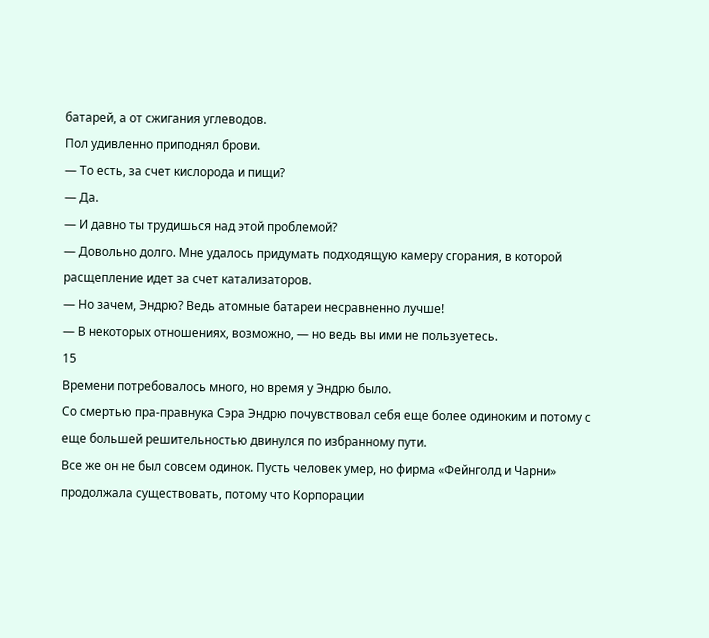батарей, а от сжигания углеводов.
Пол удивленно приподнял брови.
— То есть, за счет кислорода и пищи?
— Да.
— И давно ты трудишься над этой проблемой?
— Довольно долго. Мне удалось придумать подходящую камеру сгорания, в которой расщепление идет за счет катализаторов.
— Но зачем, Эндрю? Ведь атомные батареи несравненно лучше!
— В некоторых отношениях, возможно, — но ведь вы ими не пользуетесь.
15
Времени потребовалось много, но время у Эндрю было.
Со смертью пра-правнука Сэра Эндрю почувствовал себя еще более одиноким и потому с еще большей решительностью двинулся по избранному пути.
Все же он не был совсем одинок. Пусть человек умер, но фирма «Фейнголд и Чарни» продолжала существовать, потому что Корпорации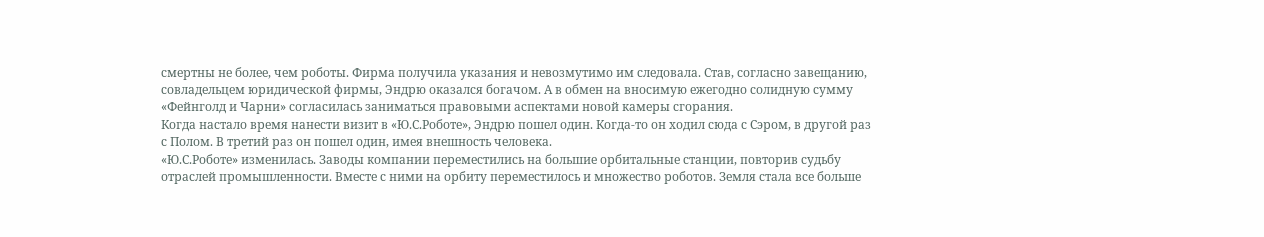смертны не более, чем роботы. Фирма получила указания и невозмутимо им следовала. Став, согласно завещанию, совладельцем юридической фирмы, Эндрю оказался богачом. А в обмен на вносимую ежегодно солидную сумму «Фейнголд и Чарни» согласилась заниматься правовыми аспектами новой камеры сгорания.
Когда настало время нанести визит в «Ю.С.Роботе», Эндрю пошел один. Когда-то он ходил сюда с Сэром, в другой раз с Полом. В третий раз он пошел один, имея внешность человека.
«Ю.С.Роботе» изменилась. Заводы компании переместились на большие орбитальные станции, повторив судьбу отраслей промышленности. Вместе с ними на орбиту переместилось и множество роботов. Земля стала все больше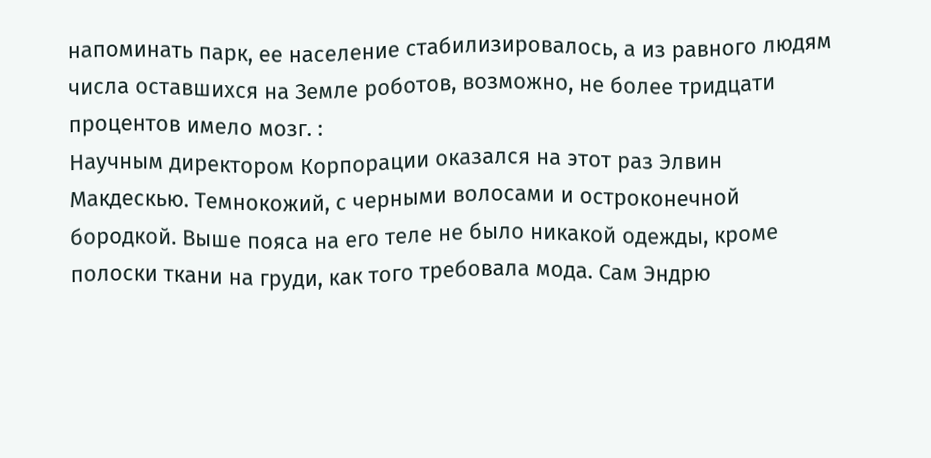напоминать парк, ее население стабилизировалось, а из равного людям числа оставшихся на Земле роботов, возможно, не более тридцати процентов имело мозг. :
Научным директором Корпорации оказался на этот раз Элвин Макдескью. Темнокожий, с черными волосами и остроконечной бородкой. Выше пояса на его теле не было никакой одежды, кроме полоски ткани на груди, как того требовала мода. Сам Эндрю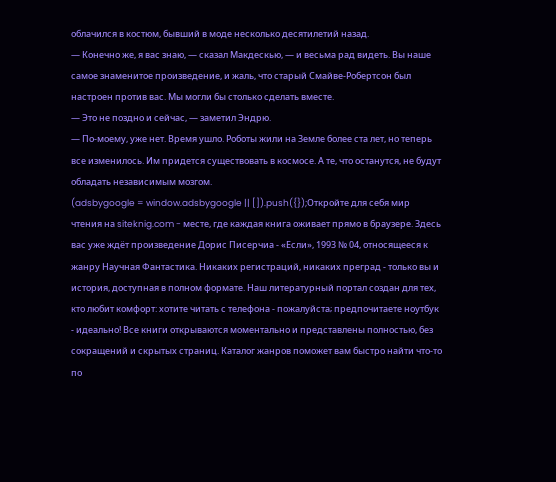облачился в костюм, бывший в моде несколько десятилетий назад.
— Конечно же, я вас знаю, — сказал Макдескью, — и весьма рад видеть. Вы наше самое знаменитое произведение, и жаль, что старый Смайве-Робертсон был настроен против вас. Мы могли бы столько сделать вместе.
— Это не поздно и сейчас, — заметил Эндрю.
— По-моему, уже нет. Время ушло. Роботы жили на Земле более ста лет, но теперь все изменилось. Им придется существовать в космосе. А те, что останутся, не будут обладать независимым мозгом.
(adsbygoogle = window.adsbygoogle || []).push({});Откройте для себя мир чтения на siteknig.com - месте, где каждая книга оживает прямо в браузере. Здесь вас уже ждёт произведение Дорис Писерчиа - «Если», 1993 № 04, относящееся к жанру Научная Фантастика. Никаких регистраций, никаких преград - только вы и история, доступная в полном формате. Наш литературный портал создан для тех, кто любит комфорт: хотите читать с телефона - пожалуйста; предпочитаете ноутбук - идеально! Все книги открываются моментально и представлены полностью, без сокращений и скрытых страниц. Каталог жанров поможет вам быстро найти что-то по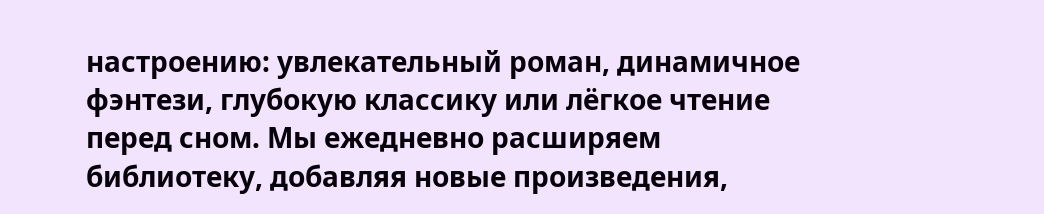настроению: увлекательный роман, динамичное фэнтези, глубокую классику или лёгкое чтение перед сном. Мы ежедневно расширяем библиотеку, добавляя новые произведения,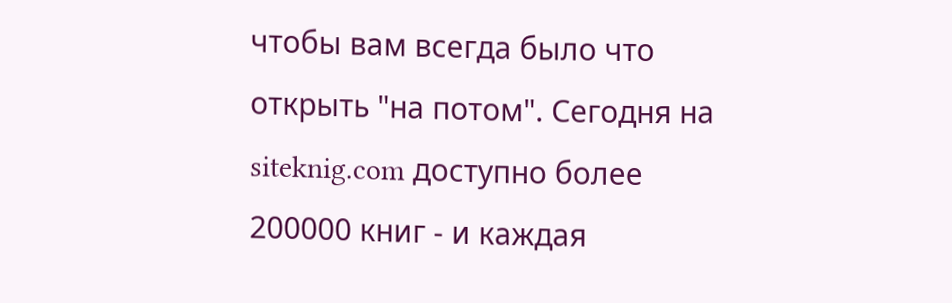чтобы вам всегда было что открыть "на потом". Сегодня на siteknig.com доступно более 200000 книг - и каждая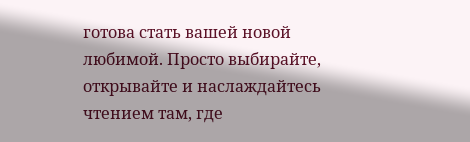готова стать вашей новой любимой. Просто выбирайте, открывайте и наслаждайтесь чтением там, где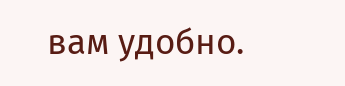вам удобно.